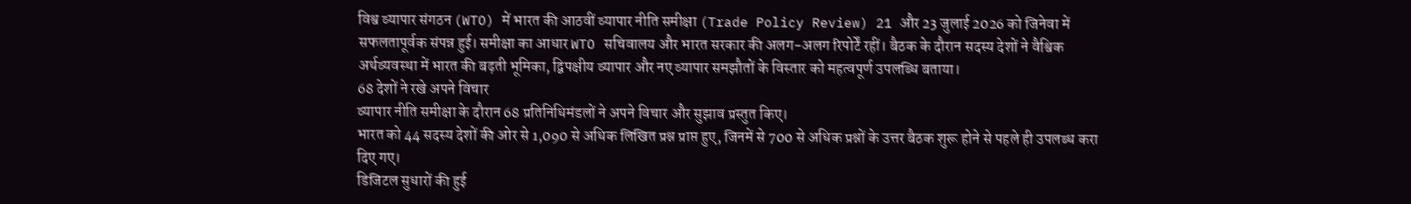विश्व व्यापार संगठन (WTO) में भारत की आठवीं व्यापार नीति समीक्षा (Trade Policy Review) 21 और 23 जुलाई 2026 को जिनेवा में सफलतापूर्वक संपन्न हुई। समीक्षा का आधार WTO सचिवालय और भारत सरकार की अलग-अलग रिपोर्टें रहीं। बैठक के दौरान सदस्य देशों ने वैश्विक अर्थव्यवस्था में भारत की बढ़ती भूमिका, द्विपक्षीय व्यापार और नए व्यापार समझौतों के विस्तार को महत्वपूर्ण उपलब्धि बताया।
68 देशों ने रखे अपने विचार
व्यापार नीति समीक्षा के दौरान 68 प्रतिनिधिमंडलों ने अपने विचार और सुझाव प्रस्तुत किए।
भारत को 44 सदस्य देशों की ओर से 1,090 से अधिक लिखित प्रश्न प्राप्त हुए, जिनमें से 700 से अधिक प्रश्नों के उत्तर बैठक शुरू होने से पहले ही उपलब्ध करा दिए गए।
डिजिटल सुधारों की हुई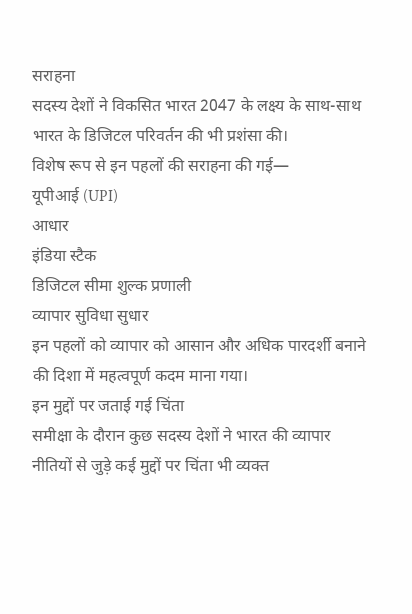सराहना
सदस्य देशों ने विकसित भारत 2047 के लक्ष्य के साथ-साथ भारत के डिजिटल परिवर्तन की भी प्रशंसा की।
विशेष रूप से इन पहलों की सराहना की गई—
यूपीआई (UPI)
आधार
इंडिया स्टैक
डिजिटल सीमा शुल्क प्रणाली
व्यापार सुविधा सुधार
इन पहलों को व्यापार को आसान और अधिक पारदर्शी बनाने की दिशा में महत्वपूर्ण कदम माना गया।
इन मुद्दों पर जताई गई चिंता
समीक्षा के दौरान कुछ सदस्य देशों ने भारत की व्यापार नीतियों से जुड़े कई मुद्दों पर चिंता भी व्यक्त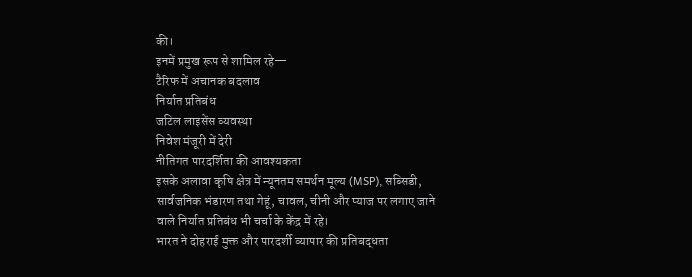की।
इनमें प्रमुख रूप से शामिल रहे—
टैरिफ में अचानक बदलाव
निर्यात प्रतिबंध
जटिल लाइसेंस व्यवस्था
निवेश मंजूरी में देरी
नीतिगत पारदर्शिता की आवश्यकता
इसके अलावा कृषि क्षेत्र में न्यूनतम समर्थन मूल्य (MSP), सब्सिडी, सार्वजनिक भंडारण तथा गेहूं, चावल, चीनी और प्याज पर लगाए जाने वाले निर्यात प्रतिबंध भी चर्चा के केंद्र में रहे।
भारत ने दोहराई मुक्त और पारदर्शी व्यापार की प्रतिबद्धता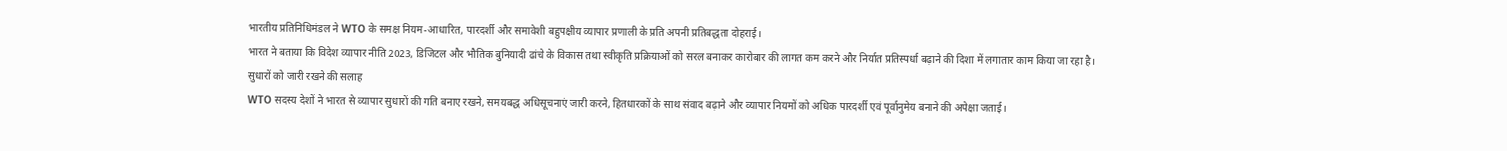भारतीय प्रतिनिधिमंडल ने WTO के समक्ष नियम-आधारित, पारदर्शी और समावेशी बहुपक्षीय व्यापार प्रणाली के प्रति अपनी प्रतिबद्धता दोहराई।
भारत ने बताया कि विदेश व्यापार नीति 2023, डिजिटल और भौतिक बुनियादी ढांचे के विकास तथा स्वीकृति प्रक्रियाओं को सरल बनाकर कारोबार की लागत कम करने और निर्यात प्रतिस्पर्धा बढ़ाने की दिशा में लगातार काम किया जा रहा है।
सुधारों को जारी रखने की सलाह
WTO सदस्य देशों ने भारत से व्यापार सुधारों की गति बनाए रखने, समयबद्ध अधिसूचनाएं जारी करने, हितधारकों के साथ संवाद बढ़ाने और व्यापार नियमों को अधिक पारदर्शी एवं पूर्वानुमेय बनाने की अपेक्षा जताई।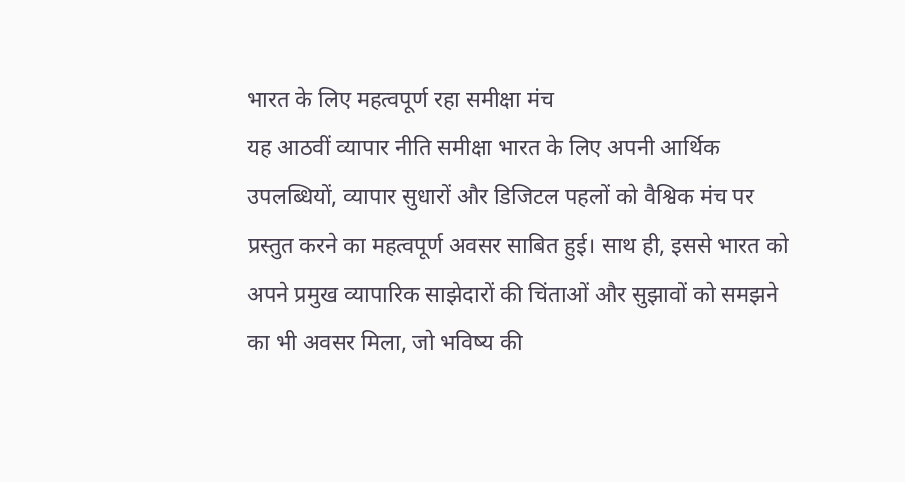भारत के लिए महत्वपूर्ण रहा समीक्षा मंच
यह आठवीं व्यापार नीति समीक्षा भारत के लिए अपनी आर्थिक उपलब्धियों, व्यापार सुधारों और डिजिटल पहलों को वैश्विक मंच पर प्रस्तुत करने का महत्वपूर्ण अवसर साबित हुई। साथ ही, इससे भारत को अपने प्रमुख व्यापारिक साझेदारों की चिंताओं और सुझावों को समझने का भी अवसर मिला, जो भविष्य की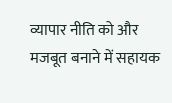व्यापार नीति को और मजबूत बनाने में सहायक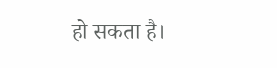हो सकता है।